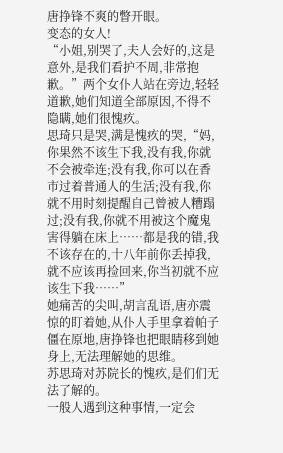唐挣锋不爽的瞥开眼。
变态的女人!
“小姐,别哭了,夫人会好的,这是意外,是我们看护不周,非常抱歉。”两个女仆人站在旁边,轻轻道歉,她们知道全部原因,不得不隐瞒,她们很愧疚。
思琦只是哭,满是愧疚的哭,“妈,你果然不该生下我,没有我,你就不会被牵连;没有我,你可以在香市过着普通人的生活;没有我,你就不用时刻提醒自己曾被人糟蹋过;没有我,你就不用被这个魔鬼害得躺在床上……都是我的错,我不该存在的,十八年前你丢掉我,就不应该再捡回来,你当初就不应该生下我……”
她痛苦的尖叫,胡言乱语,唐亦震惊的盯着她,从仆人手里拿着帕子僵在原地,唐挣锋也把眼睛移到她身上,无法理解她的思维。
苏思琦对苏院长的愧疚,是们们无法了解的。
一般人遇到这种事情,一定会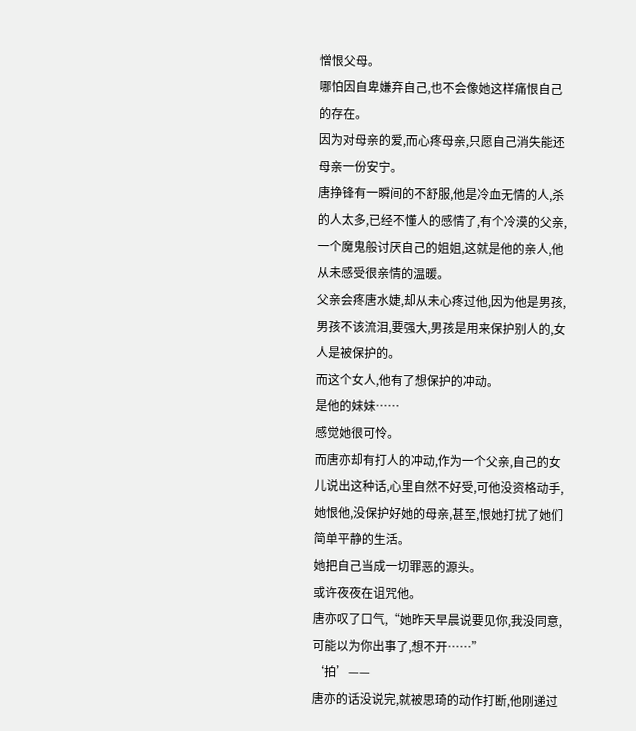憎恨父母。
哪怕因自卑嫌弃自己,也不会像她这样痛恨自己的存在。
因为对母亲的爱,而心疼母亲,只愿自己消失能还母亲一份安宁。
唐挣锋有一瞬间的不舒服,他是冷血无情的人,杀的人太多,已经不懂人的感情了,有个冷漠的父亲,一个魔鬼般讨厌自己的姐姐,这就是他的亲人,他从未感受很亲情的温暖。
父亲会疼唐水婕,却从未心疼过他,因为他是男孩,男孩不该流泪,要强大,男孩是用来保护别人的,女人是被保护的。
而这个女人,他有了想保护的冲动。
是他的妹妹……
感觉她很可怜。
而唐亦却有打人的冲动,作为一个父亲,自己的女儿说出这种话,心里自然不好受,可他没资格动手,她恨他,没保护好她的母亲,甚至,恨她打扰了她们简单平静的生活。
她把自己当成一切罪恶的源头。
或许夜夜在诅咒他。
唐亦叹了口气,“她昨天早晨说要见你,我没同意,可能以为你出事了,想不开……”
‘拍’——
唐亦的话没说完,就被思琦的动作打断,他刚递过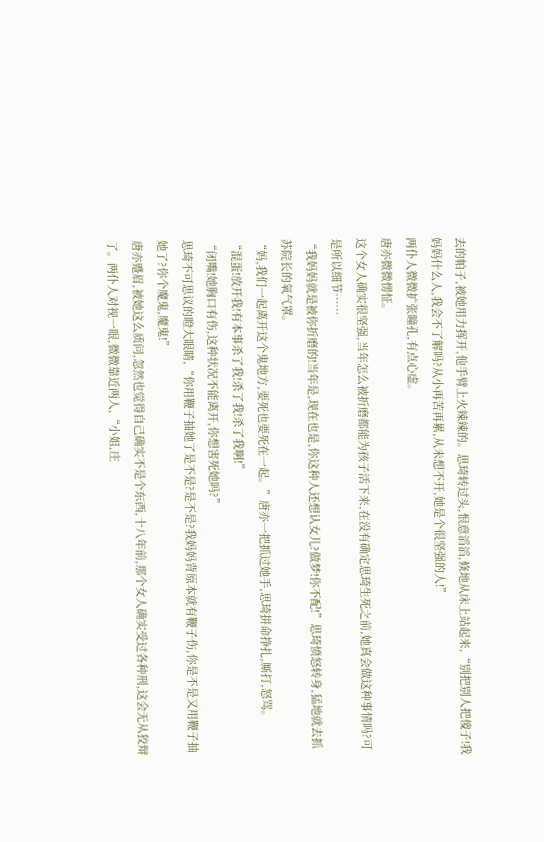去的帕子,被她用力挥开,他手臂上火辣辣的。思琦转过头,恨意滔滔,倏地从床上站起来,“别把别人把傻子!我妈妈什么人,我会不了解吗?从小再苦再累,从未想不开,她是个很坚强的人!”
两仆人微微扩张瞳孔,有点心虚。
唐亦微微愣怔。
这个女人确实很坚强,当年怎么被折磨都能为孩子活下来,在没有确定思琦生死之前,她真会做这种事情吗?可是所以细节……
“我妈妈就是被你折磨的!当年是,现在也是,你这种人还想认女儿?做梦!你不配!”思琦愤怒转身,猛地就去抓苏院长的氧气罩。
“妈,我们一起离开这个鬼地方,要死也要死在一起。”唐亦一把抓过她手,思琦拼命挣扎,厮打,怒骂。
“混蛋!放开我!有本事杀了我!杀了我!杀了我啊!”
“闭嘴!她胸口有伤,这种状况不能离开,你想害死她吗?”
思琦不可思议的瞪大眼睛,“你用鞭子抽她了是不是?是不是?我妈妈背原本就有鞭子伤,你是不是又用鞭子抽她了?你个魔鬼,魔鬼!”
唐亦蹙眉,被她这么质问,忽然也觉得自己确实不是个东西,十八年前,那个女人确实受过各种刑,这会无从狡辩了。两仆人对视一眼,微微靠近两人,“小姐,庄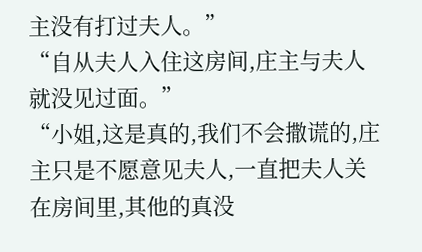主没有打过夫人。”
“自从夫人入住这房间,庄主与夫人就没见过面。”
“小姐,这是真的,我们不会撒谎的,庄主只是不愿意见夫人,一直把夫人关在房间里,其他的真没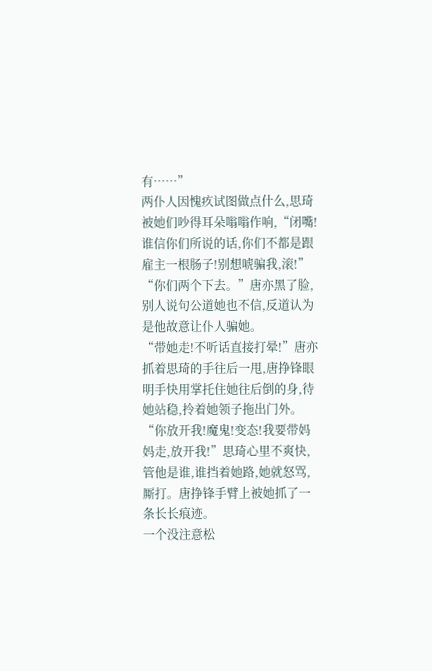有……”
两仆人因愧疚试图做点什么,思琦被她们吵得耳朵嗡嗡作响,“闭嘴!谁信你们所说的话,你们不都是跟雇主一根肠子!别想唬骗我,滚!”
“你们两个下去。”唐亦黑了脸,别人说句公道她也不信,反道认为是他故意让仆人骗她。
“带她走!不听话直接打晕!”唐亦抓着思琦的手往后一甩,唐挣锋眼明手快用掌托住她往后倒的身,待她站稳,拎着她领子拖出门外。
“你放开我!魔鬼!变态!我要带妈妈走,放开我!”思琦心里不爽快,管他是谁,谁挡着她路,她就怒骂,厮打。唐挣锋手臂上被她抓了一条长长痕迹。
一个没注意松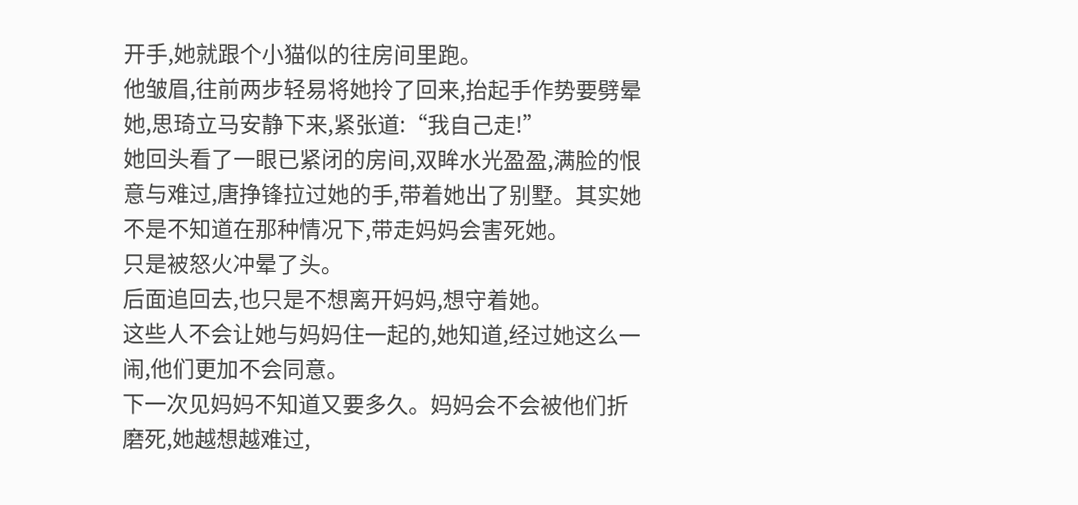开手,她就跟个小猫似的往房间里跑。
他皱眉,往前两步轻易将她拎了回来,抬起手作势要劈晕她,思琦立马安静下来,紧张道:“我自己走!”
她回头看了一眼已紧闭的房间,双眸水光盈盈,满脸的恨意与难过,唐挣锋拉过她的手,带着她出了别墅。其实她不是不知道在那种情况下,带走妈妈会害死她。
只是被怒火冲晕了头。
后面追回去,也只是不想离开妈妈,想守着她。
这些人不会让她与妈妈住一起的,她知道,经过她这么一闹,他们更加不会同意。
下一次见妈妈不知道又要多久。妈妈会不会被他们折磨死,她越想越难过,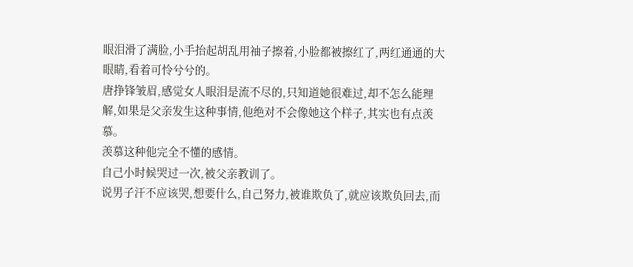眼泪滑了满脸,小手抬起胡乱用袖子擦着,小脸都被擦红了,两红通通的大眼睛,看着可怜兮兮的。
唐挣锋皱眉,感觉女人眼泪是流不尽的,只知道她很难过,却不怎么能理解,如果是父亲发生这种事情,他绝对不会像她这个样子,其实也有点羡慕。
羡慕这种他完全不懂的感情。
自己小时候哭过一次,被父亲教训了。
说男子汗不应该哭,想要什么,自己努力,被谁欺负了,就应该欺负回去,而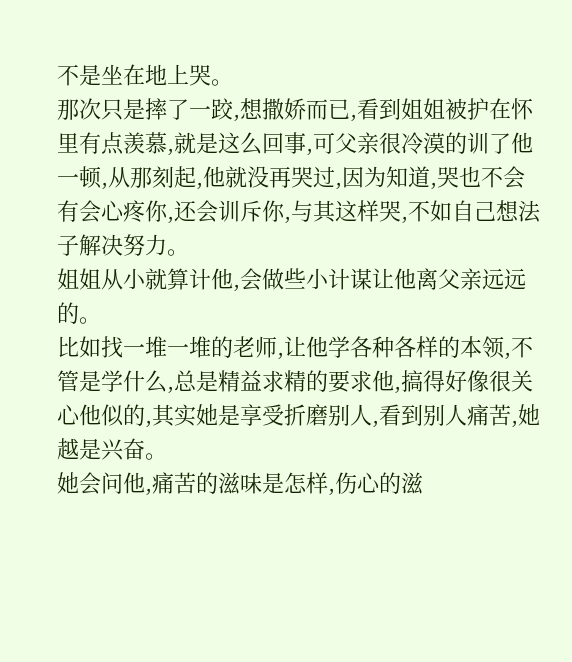不是坐在地上哭。
那次只是摔了一跤,想撒娇而已,看到姐姐被护在怀里有点羡慕,就是这么回事,可父亲很冷漠的训了他一顿,从那刻起,他就没再哭过,因为知道,哭也不会有会心疼你,还会训斥你,与其这样哭,不如自己想法子解决努力。
姐姐从小就算计他,会做些小计谋让他离父亲远远的。
比如找一堆一堆的老师,让他学各种各样的本领,不管是学什么,总是精益求精的要求他,搞得好像很关心他似的,其实她是享受折磨别人,看到别人痛苦,她越是兴奋。
她会问他,痛苦的滋味是怎样,伤心的滋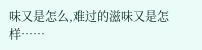味又是怎么,难过的滋味又是怎样……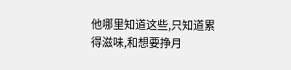他哪里知道这些,只知道累得滋味,和想要挣月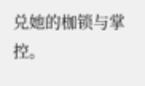兑她的枷锁与掌控。